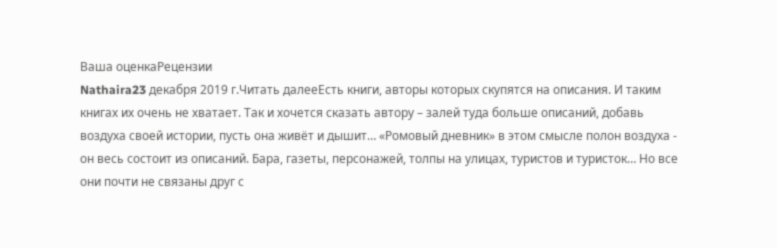Ваша оценкаРецензии
Nathaira23 декабря 2019 г.Читать далееЕсть книги, авторы которых скупятся на описания. И таким книгах их очень не хватает. Так и хочется сказать автору – залей туда больше описаний, добавь воздуха своей истории, пусть она живёт и дышит… «Ромовый дневник» в этом смысле полон воздуха - он весь состоит из описаний. Бара, газеты, персонажей, толпы на улицах, туристов и туристок… Но все они почти не связаны друг с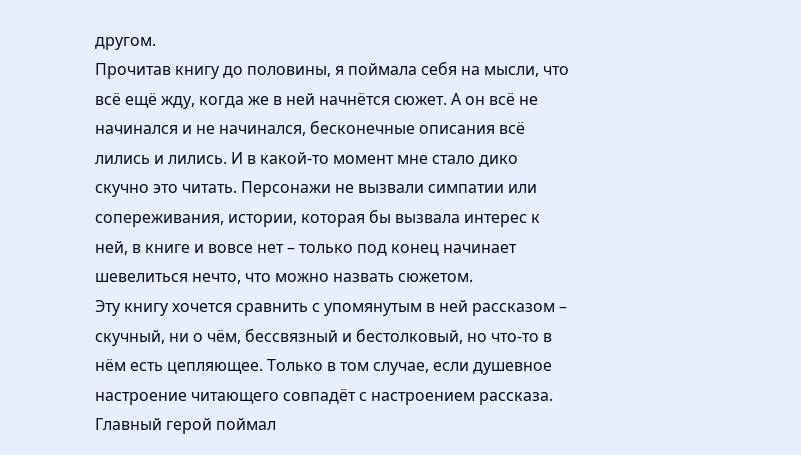другом.
Прочитав книгу до половины, я поймала себя на мысли, что всё ещё жду, когда же в ней начнётся сюжет. А он всё не начинался и не начинался, бесконечные описания всё лились и лились. И в какой-то момент мне стало дико скучно это читать. Персонажи не вызвали симпатии или сопереживания, истории, которая бы вызвала интерес к ней, в книге и вовсе нет – только под конец начинает шевелиться нечто, что можно назвать сюжетом.
Эту книгу хочется сравнить с упомянутым в ней рассказом – скучный, ни о чём, бессвязный и бестолковый, но что-то в нём есть цепляющее. Только в том случае, если душевное настроение читающего совпадёт с настроением рассказа. Главный герой поймал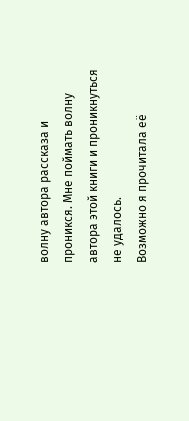волну автора рассказа и проникся. Мне поймать волну автора этой книги и проникнуться не удалось.
Возможно я прочитала её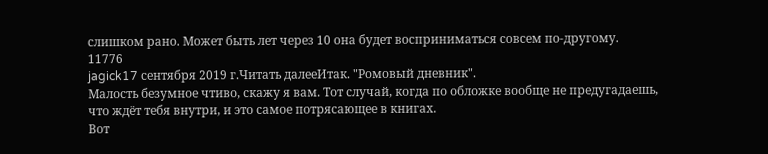слишком рано. Может быть лет через 10 она будет восприниматься совсем по-другому.
11776
jagick17 сентября 2019 г.Читать далееИтак. "Ромовый дневник".
Малость безумное чтиво, скажу я вам. Тот случай, когда по обложке вообще не предугадаешь, что ждёт тебя внутри, и это самое потрясающее в книгах.
Вот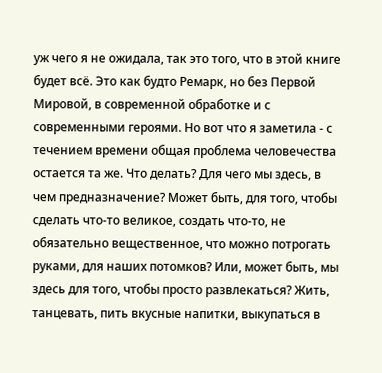уж чего я не ожидала, так это того, что в этой книге будет всё. Это как будто Ремарк, но без Первой Мировой, в современной обработке и с современными героями. Но вот что я заметила - с течением времени общая проблема человечества остается та же. Что делать? Для чего мы здесь, в чем предназначение? Может быть, для того, чтобы сделать что-то великое, создать что-то, не обязательно вещественное, что можно потрогать руками, для наших потомков? Или, может быть, мы здесь для того, чтобы просто развлекаться? Жить, танцевать, пить вкусные напитки, выкупаться в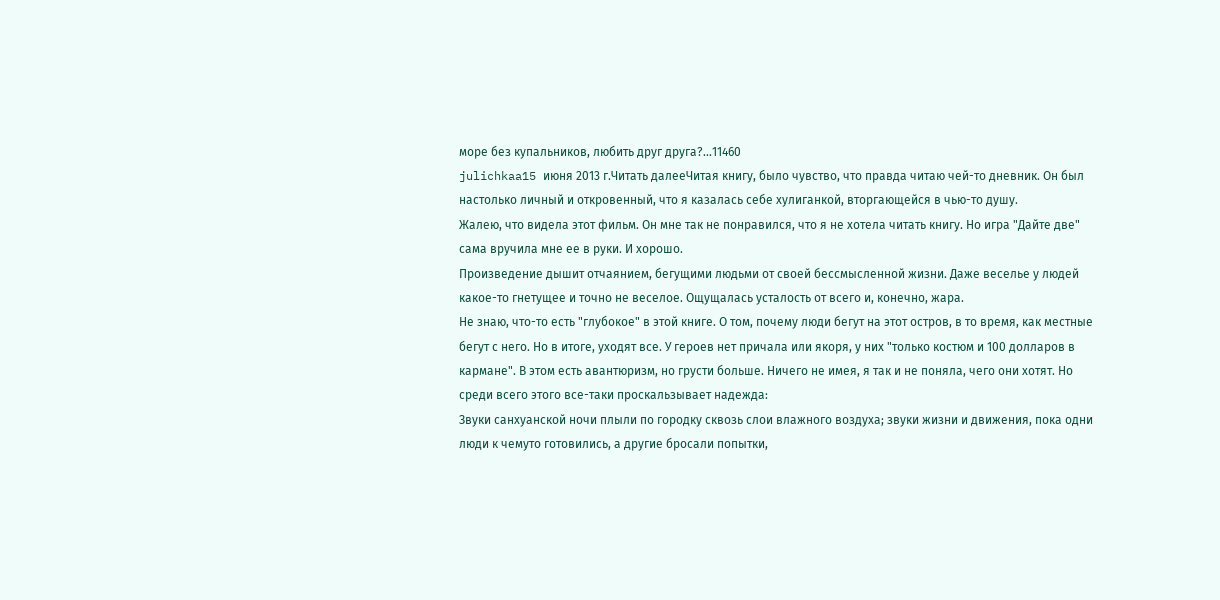море без купальников, любить друг друга?...11460
julichkaa15 июня 2013 г.Читать далееЧитая книгу, было чувство, что правда читаю чей-то дневник. Он был настолько личный и откровенный, что я казалась себе хулиганкой, вторгающейся в чью-то душу.
Жалею, что видела этот фильм. Он мне так не понравился, что я не хотела читать книгу. Но игра "Дайте две" сама вручила мне ее в руки. И хорошо.
Произведение дышит отчаянием, бегущими людьми от своей бессмысленной жизни. Даже веселье у людей какое-то гнетущее и точно не веселое. Ощущалась усталость от всего и, конечно, жара.
Не знаю, что-то есть "глубокое" в этой книге. О том, почему люди бегут на этот остров, в то время, как местные бегут с него. Но в итоге, уходят все. У героев нет причала или якоря, у них "только костюм и 100 долларов в кармане". В этом есть авантюризм, но грусти больше. Ничего не имея, я так и не поняла, чего они хотят. Но среди всего этого все-таки проскальзывает надежда:
Звуки санхуанской ночи плыли по городку сквозь слои влажного воздуха; звуки жизни и движения, пока одни люди к чемуто готовились, а другие бросали попытки,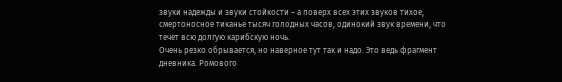звуки надежды и звуки стойкости – а поверх всех этих звуков тихое, смертоносное тиканье тысяч голодных часов, одинокий звук времени, что течет всю долгую карибскую ночь.
Очень резко обрывается, но наверное тут так и надо. Это ведь фрагмент дневника. Ромового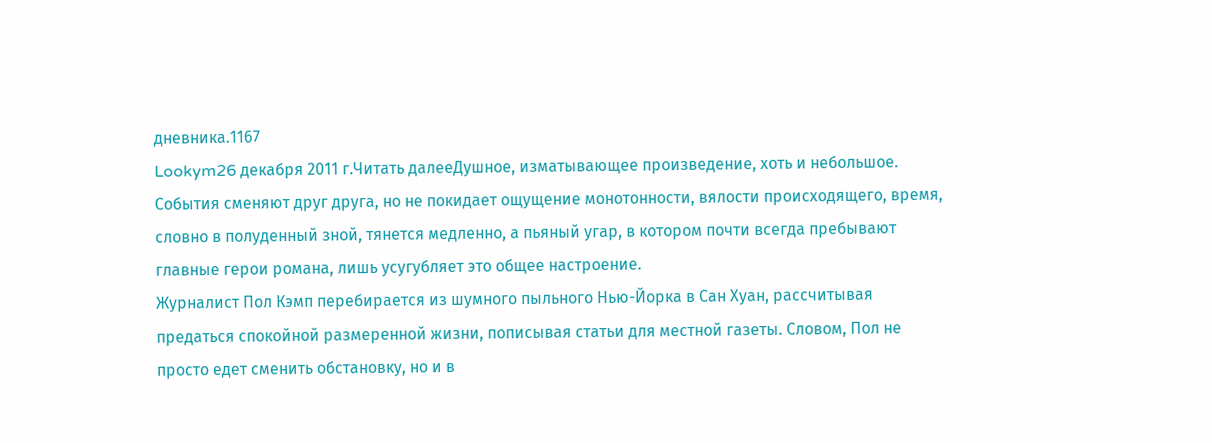дневника.1167
Lookym26 декабря 2011 г.Читать далееДушное, изматывающее произведение, хоть и небольшое. События сменяют друг друга, но не покидает ощущение монотонности, вялости происходящего, время, словно в полуденный зной, тянется медленно, а пьяный угар, в котором почти всегда пребывают главные герои романа, лишь усугубляет это общее настроение.
Журналист Пол Кэмп перебирается из шумного пыльного Нью-Йорка в Сан Хуан, рассчитывая предаться спокойной размеренной жизни, пописывая статьи для местной газеты. Словом, Пол не просто едет сменить обстановку, но и в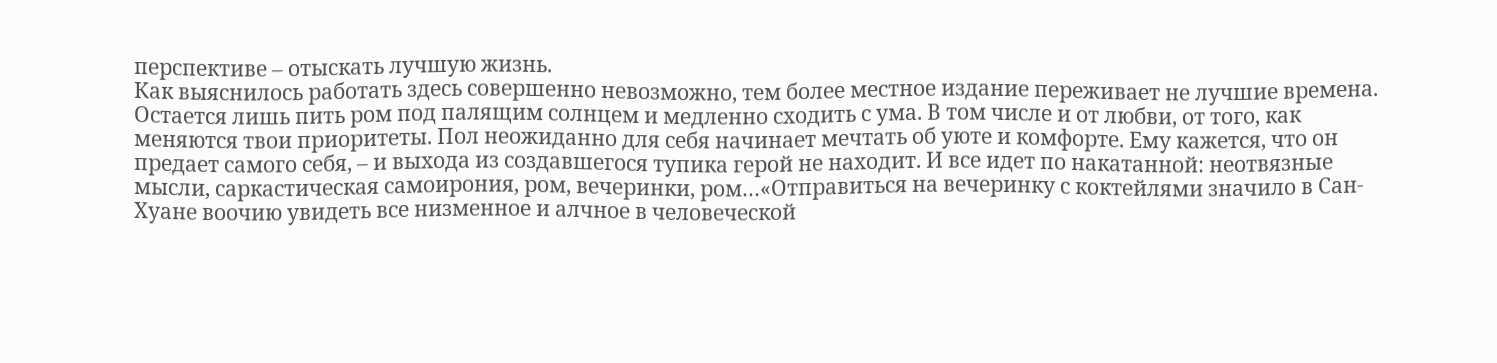перспективе – отыскать лучшую жизнь.
Как выяснилось работать здесь совершенно невозможно, тем более местное издание переживает не лучшие времена. Остается лишь пить ром под палящим солнцем и медленно сходить с ума. В том числе и от любви, от того, как меняются твои приоритеты. Пол неожиданно для себя начинает мечтать об уюте и комфорте. Ему кажется, что он предает самого себя, – и выхода из создавшегося тупика герой не находит. И все идет по накатанной: неотвязные мысли, саркастическая самоирония, ром, вечеринки, ром…«Отправиться на вечеринку с коктейлями значило в Сан-Хуане воочию увидеть все низменное и алчное в человеческой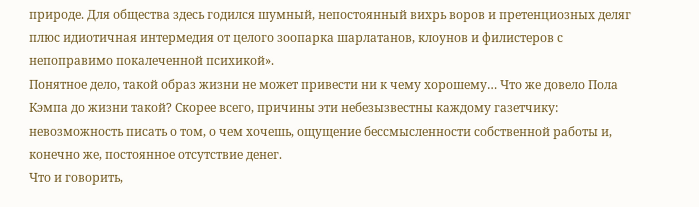природе. Для общества здесь годился шумный, непостоянный вихрь воров и претенциозных деляг плюс идиотичная интермедия от целого зоопарка шарлатанов, клоунов и филистеров с непоправимо покалеченной психикой».
Понятное дело, такой образ жизни не может привести ни к чему хорошему… Что же довело Пола Кэмпа до жизни такой? Скорее всего, причины эти небезызвестны каждому газетчику: невозможность писать о том, о чем хочешь, ощущение бессмысленности собственной работы и, конечно же, постоянное отсутствие денег.
Что и говорить,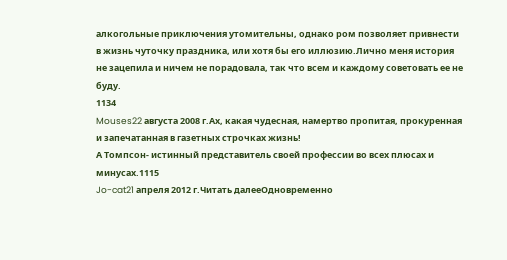алкогольные приключения утомительны, однако ром позволяет привнести в жизнь чуточку праздника, или хотя бы его иллюзию.Лично меня история не зацепила и ничем не порадовала, так что всем и каждому советовать ее не буду.
1134
Mouses22 августа 2008 г.Ах, какая чудесная, намертво пропитая, прокуренная и запечатанная в газетных строчках жизнь!
А Томпсон- истинный представитель своей профессии во всех плюсах и минусах.1115
Jo-cat21 апреля 2012 г.Читать далееОдновременно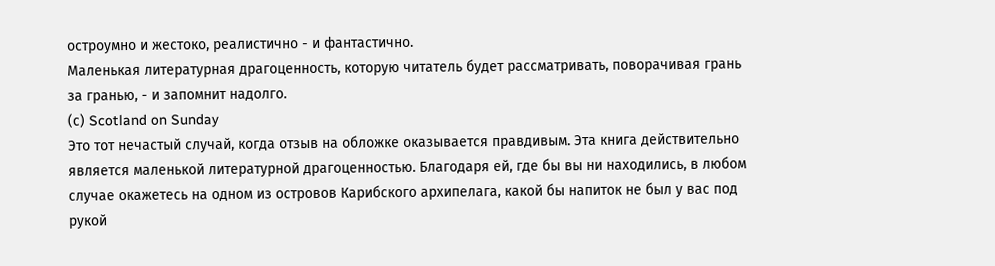остроумно и жестоко, реалистично - и фантастично.
Маленькая литературная драгоценность, которую читатель будет рассматривать, поворачивая грань за гранью, - и запомнит надолго.
(с) Scotland on Sunday
Это тот нечастый случай, когда отзыв на обложке оказывается правдивым. Эта книга действительно является маленькой литературной драгоценностью. Благодаря ей, где бы вы ни находились, в любом случае окажетесь на одном из островов Карибского архипелага, какой бы напиток не был у вас под рукой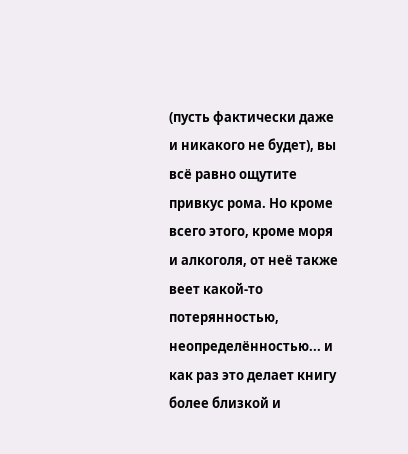(пусть фактически даже и никакого не будет), вы всё равно ощутите привкус рома. Но кроме всего этого, кроме моря и алкоголя, от неё также веет какой-то потерянностью, неопределённостью... и как раз это делает книгу более близкой и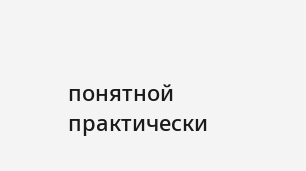понятной практически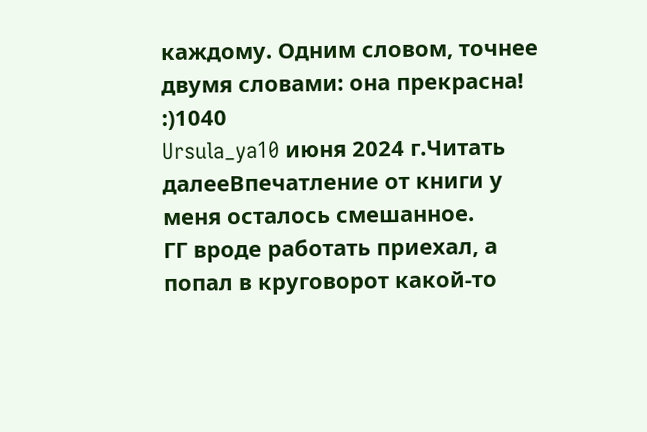каждому. Одним словом, точнее двумя словами: она прекрасна! :)1040
Ursula_ya10 июня 2024 г.Читать далееВпечатление от книги у меня осталось смешанное.
ГГ вроде работать приехал, а попал в круговорот какой-то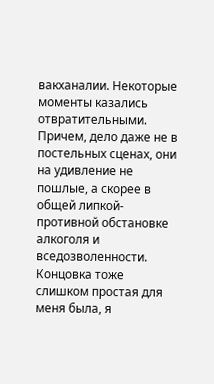вакханалии. Некоторые моменты казались отвратительными. Причем, дело даже не в постельных сценах, они на удивление не пошлые, а скорее в общей липкой-противной обстановке алкоголя и вседозволенности. Концовка тоже слишком простая для меня была, я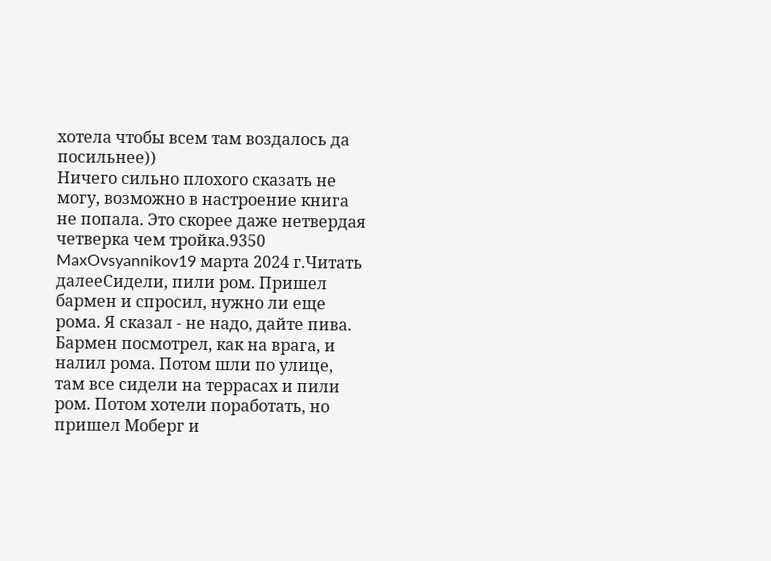хотела чтобы всем там воздалось да посильнее))
Ничего сильно плохого сказать не могу, возможно в настроение книга не попала. Это скорее даже нетвердая четверка чем тройка.9350
MaxOvsyannikov19 марта 2024 г.Читать далееСидели, пили ром. Пришел бармен и спросил, нужно ли еще рома. Я сказал - не надо, дайте пива. Бармен посмотрел, как на врага, и налил рома. Потом шли по улице, там все сидели на террасах и пили ром. Потом хотели поработать, но пришел Моберг и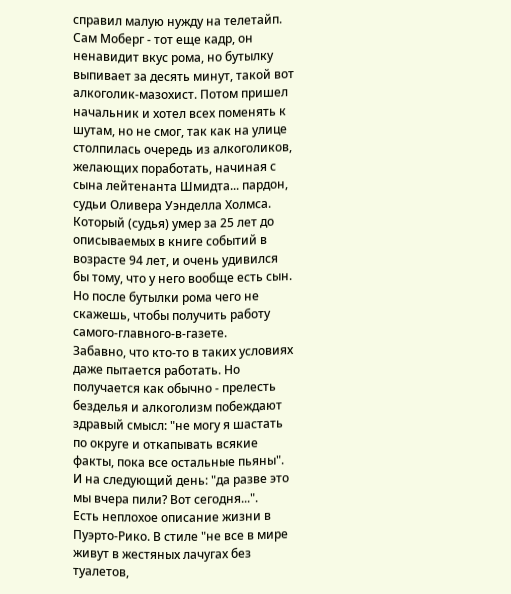справил малую нужду на телетайп. Сам Моберг - тот еще кадр, он ненавидит вкус рома, но бутылку выпивает за десять минут, такой вот алкоголик-мазохист. Потом пришел начальник и хотел всех поменять к шутам, но не смог, так как на улице столпилась очередь из алкоголиков, желающих поработать, начиная с сына лейтенанта Шмидта... пардон, судьи Оливера Уэнделла Холмса. Который (судья) умер за 25 лет до описываемых в книге событий в возрасте 94 лет, и очень удивился бы тому, что у него вообще есть сын. Но после бутылки рома чего не скажешь, чтобы получить работу самого-главного-в-газете.
Забавно, что кто-то в таких условиях даже пытается работать. Но получается как обычно - прелесть безделья и алкоголизм побеждают здравый смысл: "не могу я шастать по округе и откапывать всякие факты, пока все остальные пьяны". И на следующий день: "да разве это мы вчера пили? Вот сегодня...".
Есть неплохое описание жизни в Пуэрто-Рико. В стиле "не все в мире живут в жестяных лачугах без туалетов,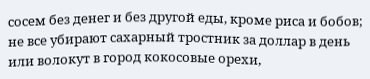сосем без денег и без другой еды, кроме риса и бобов; не все убирают сахарный тростник за доллар в день или волокут в город кокосовые орехи,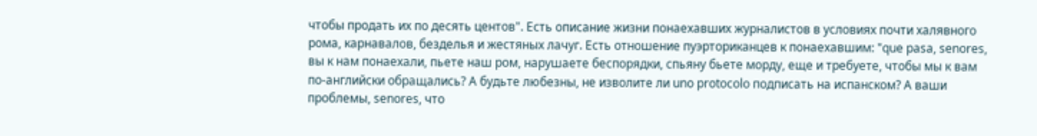чтобы продать их по десять центов". Есть описание жизни понаехавших журналистов в условиях почти халявного рома, карнавалов, безделья и жестяных лачуг. Есть отношение пуэрториканцев к понаехавшим: "que pasa, senores, вы к нам понаехали, пьете наш ром, нарушаете беспорядки, спьяну бьете морду, еще и требуете, чтобы мы к вам по-английски обращались? А будьте любезны, не изволите ли uno protocolo подписать на испанском? А ваши проблемы, senores, что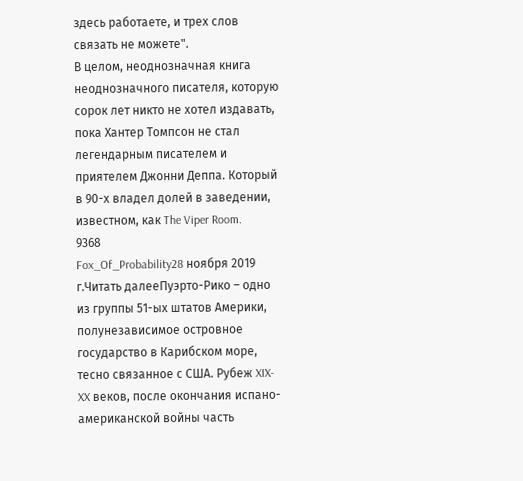здесь работаете, и трех слов связать не можете".
В целом, неоднозначная книга неоднозначного писателя, которую сорок лет никто не хотел издавать, пока Хантер Томпсон не стал легендарным писателем и приятелем Джонни Деппа. Который в 90-х владел долей в заведении, известном, как The Viper Room.
9368
Fox_Of_Probability28 ноября 2019 г.Читать далееПуэрто-Рико – одно из группы 51-ых штатов Америки, полунезависимое островное государство в Карибском море, тесно связанное с США. Рубеж XIX-XX веков, после окончания испано-американской войны часть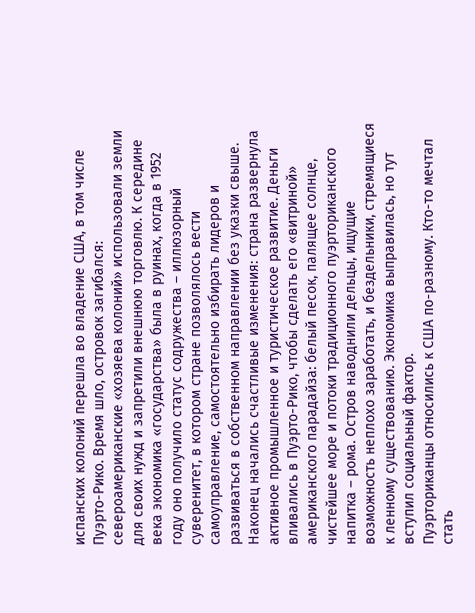испанских колоний перешла во владение США, в том числе Пуэрто-Рико. Время шло, островок загибался: североамериканские «хозяева колоний» использовали земли для своих нужд и запретили внешнюю торговлю. К середине века экономика «государства» была в руинах, когда в 1952 году оно получило статус содружества – иллюзорный суверенитет, в котором стране позволялось вести самоуправление, самостоятельно избирать лидеров и развиваться в собственном направлении без указки свыше.
Наконец начались счастливые изменения: страна развернула активное промышленное и туристическое развитие. Деньги вливались в Пуэрто-Рико, чтобы сделать его «витриной» американского парадайза: белый песок, палящее солнце, чистейшее море и потоки традиционного пуэрториканского напитка – рома. Остров наводнили дельцы, ищущие возможность неплохо заработать, и бездельники, стремящиеся к ленному существованию. Экономика выправилась, но тут вступил социальный фактор.
Пуэрториканцы относились к США по-разному. Кто-то мечтал стать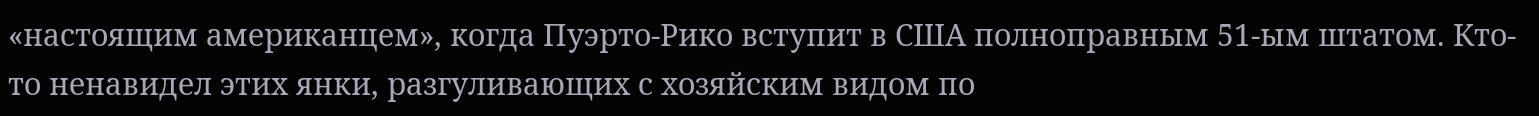«настоящим американцем», когда Пуэрто-Рико вступит в США полноправным 51-ым штатом. Кто-то ненавидел этих янки, разгуливающих с хозяйским видом по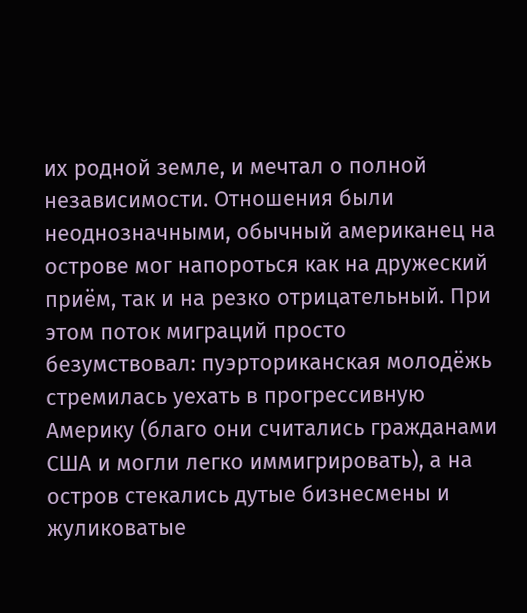их родной земле, и мечтал о полной независимости. Отношения были неоднозначными, обычный американец на острове мог напороться как на дружеский приём, так и на резко отрицательный. При этом поток миграций просто безумствовал: пуэрториканская молодёжь стремилась уехать в прогрессивную Америку (благо они считались гражданами США и могли легко иммигрировать), а на остров стекались дутые бизнесмены и жуликоватые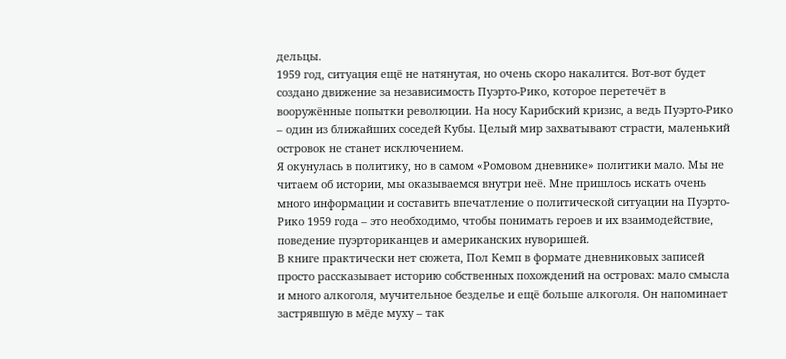дельцы.
1959 год, ситуация ещё не натянутая, но очень скоро накалится. Вот-вот будет создано движение за независимость Пуэрто-Рико, которое перетечёт в вооружённые попытки революции. На носу Карибский кризис, а ведь Пуэрто-Рико – один из ближайших соседей Кубы. Целый мир захватывают страсти, маленький островок не станет исключением.
Я окунулась в политику, но в самом «Ромовом дневнике» политики мало. Мы не читаем об истории, мы оказываемся внутри неё. Мне пришлось искать очень много информации и составить впечатление о политической ситуации на Пуэрто-Рико 1959 года – это необходимо, чтобы понимать героев и их взаимодействие, поведение пуэрториканцев и американских нуворишей.
В книге практически нет сюжета, Пол Кемп в формате дневниковых записей просто рассказывает историю собственных похождений на островах: мало смысла и много алкоголя, мучительное безделье и ещё больше алкоголя. Он напоминает застрявшую в мёде муху – так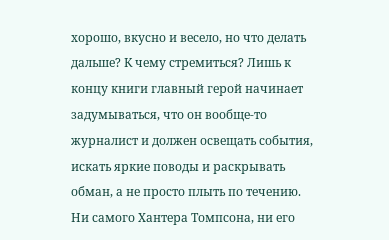хорошо, вкусно и весело, но что делать дальше? К чему стремиться? Лишь к концу книги главный герой начинает задумываться, что он вообще-то журналист и должен освещать события, искать яркие поводы и раскрывать обман, а не просто плыть по течению.
Ни самого Хантера Томпсона, ни его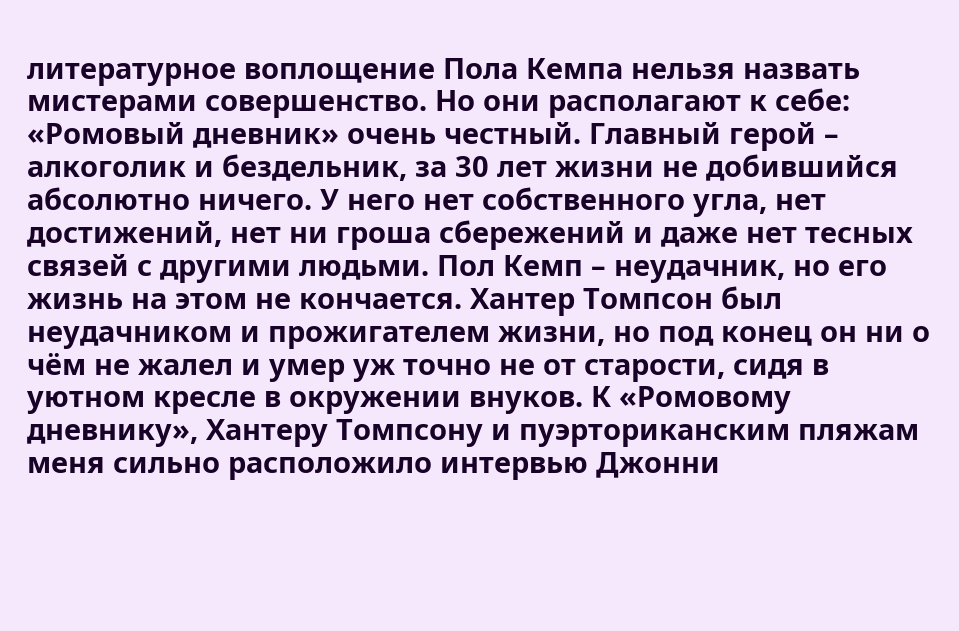литературное воплощение Пола Кемпа нельзя назвать мистерами совершенство. Но они располагают к себе: «Ромовый дневник» очень честный. Главный герой – алкоголик и бездельник, за 30 лет жизни не добившийся абсолютно ничего. У него нет собственного угла, нет достижений, нет ни гроша сбережений и даже нет тесных связей с другими людьми. Пол Кемп – неудачник, но его жизнь на этом не кончается. Хантер Томпсон был неудачником и прожигателем жизни, но под конец он ни о чём не жалел и умер уж точно не от старости, сидя в уютном кресле в окружении внуков. К «Ромовому дневнику», Хантеру Томпсону и пуэрториканским пляжам меня сильно расположило интервью Джонни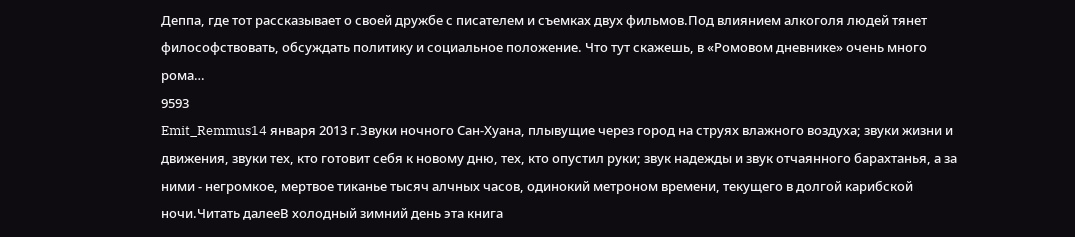Деппа, где тот рассказывает о своей дружбе с писателем и съемках двух фильмов.Под влиянием алкоголя людей тянет философствовать, обсуждать политику и социальное положение. Что тут скажешь, в «Ромовом дневнике» очень много рома…
9593
Emit_Remmus14 января 2013 г.Звуки ночного Сан-Хуана, плывущие через город на струях влажного воздуха; звуки жизни и движения, звуки тех, кто готовит себя к новому дню, тех, кто опустил руки; звук надежды и звук отчаянного барахтанья, а за ними - негромкое, мертвое тиканье тысяч алчных часов, одинокий метроном времени, текущего в долгой карибской ночи.Читать далееВ холодный зимний день эта книга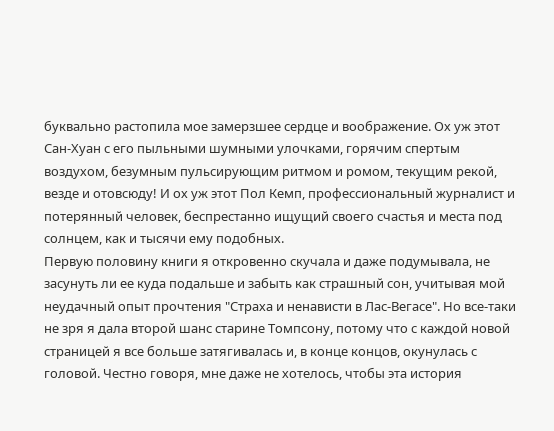буквально растопила мое замерзшее сердце и воображение. Ох уж этот Сан-Хуан с его пыльными шумными улочками, горячим спертым воздухом, безумным пульсирующим ритмом и ромом, текущим рекой, везде и отовсюду! И ох уж этот Пол Кемп, профессиональный журналист и потерянный человек, беспрестанно ищущий своего счастья и места под солнцем, как и тысячи ему подобных.
Первую половину книги я откровенно скучала и даже подумывала, не засунуть ли ее куда подальше и забыть как страшный сон, учитывая мой неудачный опыт прочтения "Страха и ненависти в Лас-Вегасе". Но все-таки не зря я дала второй шанс старине Томпсону, потому что с каждой новой страницей я все больше затягивалась и, в конце концов, окунулась с головой. Честно говоря, мне даже не хотелось, чтобы эта история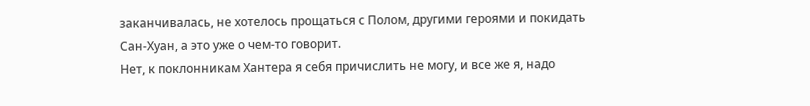заканчивалась, не хотелось прощаться с Полом, другими героями и покидать Сан-Хуан, а это уже о чем-то говорит.
Нет, к поклонникам Хантера я себя причислить не могу, и все же я, надо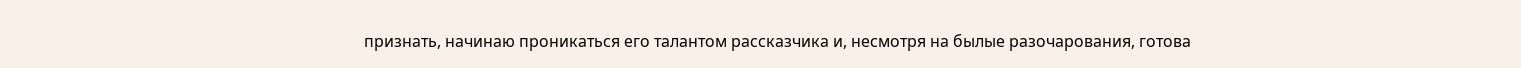признать, начинаю проникаться его талантом рассказчика и, несмотря на былые разочарования, готова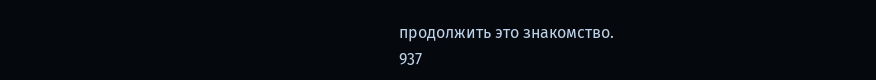продолжить это знакомство.
937